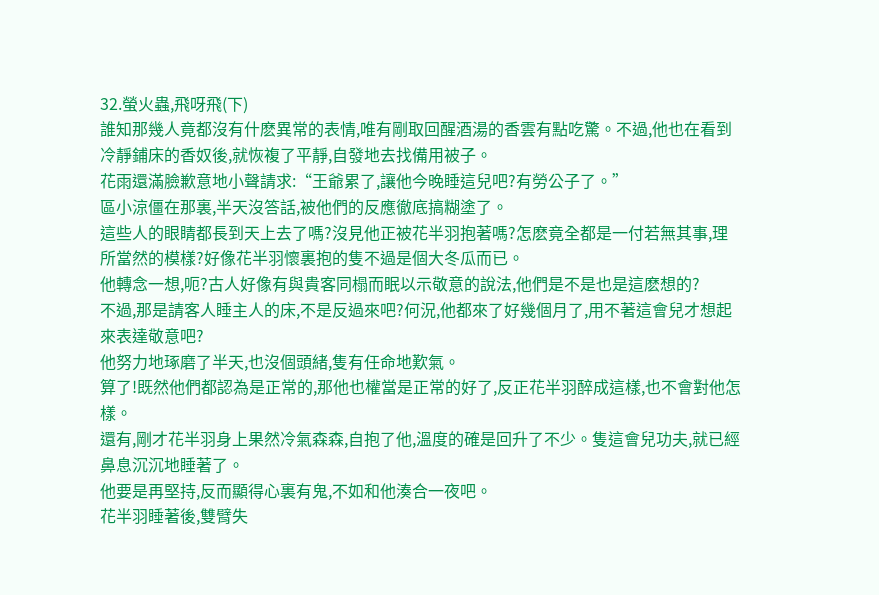32.螢火蟲,飛呀飛(下)
誰知那幾人竟都沒有什麽異常的表情,唯有剛取回醒酒湯的香雲有點吃驚。不過,他也在看到冷靜鋪床的香奴後,就恢複了平靜,自發地去找備用被子。
花雨還滿臉歉意地小聲請求:“王爺累了,讓他今晚睡這兒吧?有勞公子了。”
區小涼僵在那裏,半天沒答話,被他們的反應徹底搞糊塗了。
這些人的眼睛都長到天上去了嗎?沒見他正被花半羽抱著嗎?怎麽竟全都是一付若無其事,理所當然的模樣?好像花半羽懷裏抱的隻不過是個大冬瓜而已。
他轉念一想,呃?古人好像有與貴客同榻而眠以示敬意的說法,他們是不是也是這麽想的?
不過,那是請客人睡主人的床,不是反過來吧?何況,他都來了好幾個月了,用不著這會兒才想起來表達敬意吧?
他努力地琢磨了半天,也沒個頭緒,隻有任命地歎氣。
算了!既然他們都認為是正常的,那他也權當是正常的好了,反正花半羽醉成這樣,也不會對他怎樣。
還有,剛才花半羽身上果然冷氣森森,自抱了他,溫度的確是回升了不少。隻這會兒功夫,就已經鼻息沉沉地睡著了。
他要是再堅持,反而顯得心裏有鬼,不如和他湊合一夜吧。
花半羽睡著後,雙臂失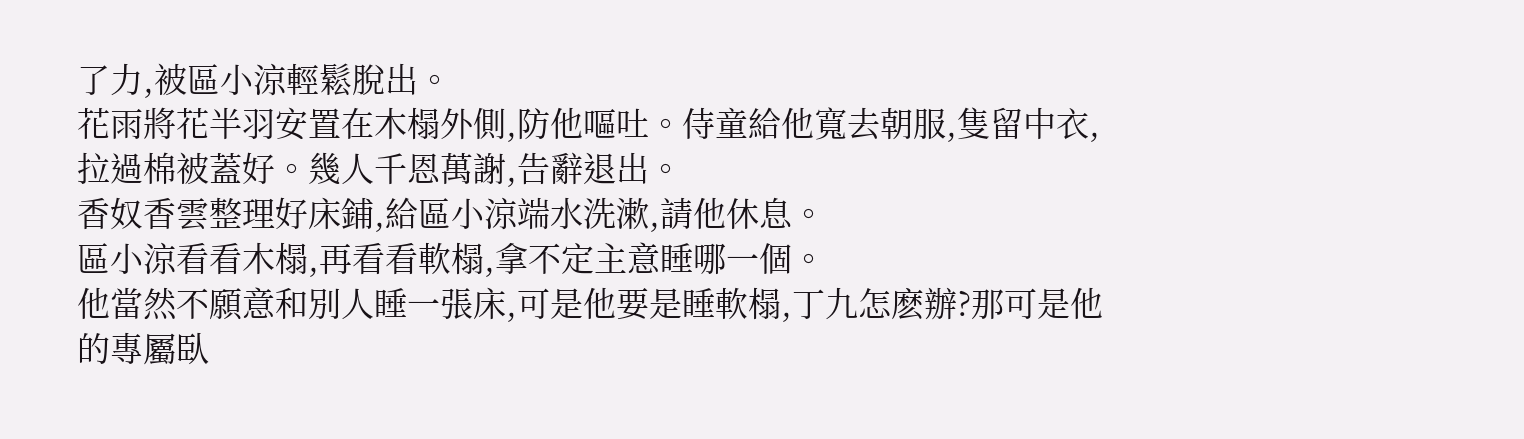了力,被區小涼輕鬆脫出。
花雨將花半羽安置在木榻外側,防他嘔吐。侍童給他寬去朝服,隻留中衣,拉過棉被蓋好。幾人千恩萬謝,告辭退出。
香奴香雲整理好床鋪,給區小涼端水洗漱,請他休息。
區小涼看看木榻,再看看軟榻,拿不定主意睡哪一個。
他當然不願意和別人睡一張床,可是他要是睡軟榻,丁九怎麽辦?那可是他的專屬臥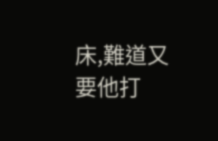床,難道又要他打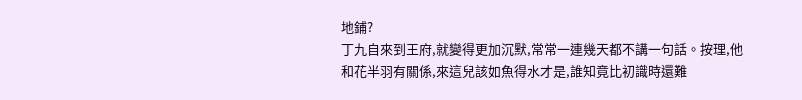地鋪?
丁九自來到王府,就變得更加沉默,常常一連幾天都不講一句話。按理,他和花半羽有關係,來這兒該如魚得水才是,誰知竟比初識時還難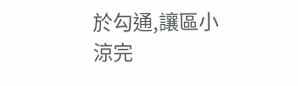於勾通,讓區小涼完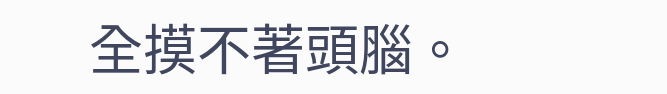全摸不著頭腦。